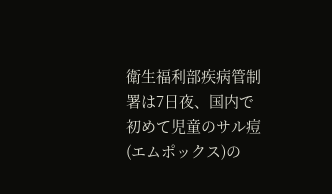衛生福利部疾病管制署は7日夜、国内で初めて児童のサル痘(エムポックス)の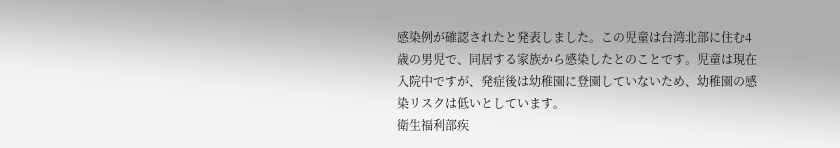感染例が確認されたと発表しました。この児童は台湾北部に住む4歳の男児で、同居する家族から感染したとのことです。児童は現在入院中ですが、発症後は幼稚園に登園していないため、幼稚園の感染リスクは低いとしています。
衛生福利部疾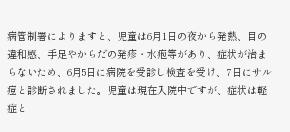病管制署によりますと、児童は6月1日の夜から発熱、目の違和感、手足やからだの発疹・水疱等があり、症状が治まらないため、6月5日に病院を受診し検査を受け、7日にサル痘と診断されました。児童は現在入院中ですが、症状は軽症と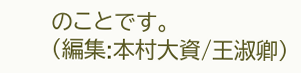のことです。
(編集:本村大資/王淑卿)